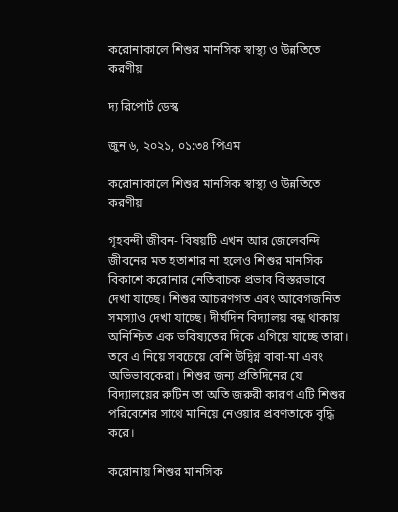করোনাকালে শিশুর মানসিক স্বাস্থ্য ও উন্নতিতে করণীয়

দ্য রিপোর্ট ডেস্ক

জুন ৬, ২০২১, ০১:৩৪ পিএম

করোনাকালে শিশুর মানসিক স্বাস্থ্য ও উন্নতিতে করণীয়

গৃহবন্দী জীবন- বিষয়টি এখন আর জেলেবন্দি জীবনের মত হতাশার না হলেও শিশুর মানসিক বিকাশে করোনার নেতিবাচক প্রভাব বিস্তরভাবে দেখা যাচ্ছে। শিশুর আচরণগত এবং আবেগজনিত সমস্যাও দেখা যাচ্ছে। দীর্ঘদিন বিদ্যালয় বন্ধ থাকায় অনিশ্চিত এক ভবিষ্যতের দিকে এগিয়ে যাচ্ছে তারা। তবে এ নিয়ে সবচেয়ে বেশি উদ্বিগ্ন বাবা-মা এবং অভিভাবকেরা। শিশুর জন্য প্রতিদিনের যে বিদ্যালয়ের রুটিন তা অতি জরুরী কারণ এটি শিশুর পরিবেশের সাথে মানিয়ে নেওয়ার প্রবণতাকে বৃদ্ধি করে।

করোনায় শিশুর মানসিক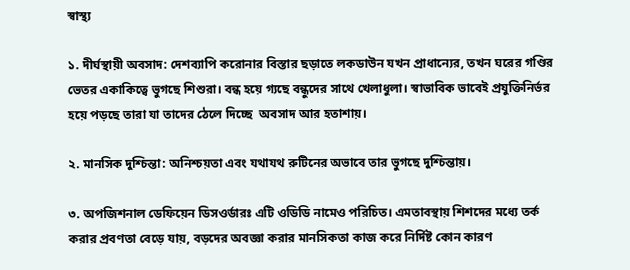স্বাস্থ্য

১. দীর্ঘস্থায়ী অবসাদ: দেশব্যাপি করোনার বিস্তার ছড়াতে লকডাউন যখন প্রাধান্যের, তখন ঘরের গণ্ডির ভেতর একাকিত্বে ভুগছে শিশুরা। বন্ধ হয়ে গ্যছে বন্ধুদের সাথে খেলাধুলা। স্বাভাবিক ভাবেই প্রযুক্তিনির্ভর হয়ে পড়ছে তারা যা তাদের ঠেলে দিচ্ছে  অবসাদ আর হতাশায়।

২. মানসিক দুশ্চিন্তা: অনিশ্চয়তা এবং যথাযথ রুটিনের অভাবে তার ভুগছে দুশ্চিন্তায়।

৩. অপজিশনাল ডেফিয়েন ডিসওর্ডারঃ এটি ওডিডি নামেও পরিচিত। এমতাবস্থায় শিশদের মধ্যে তর্ক করার প্রবণতা বেড়ে যায়, বড়দের অবজ্ঞা করার মানসিকতা কাজ করে নির্দিষ্ট কোন কারণ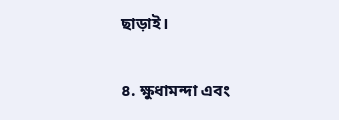ছাড়াই।

৪. ক্ষুধামন্দা এবং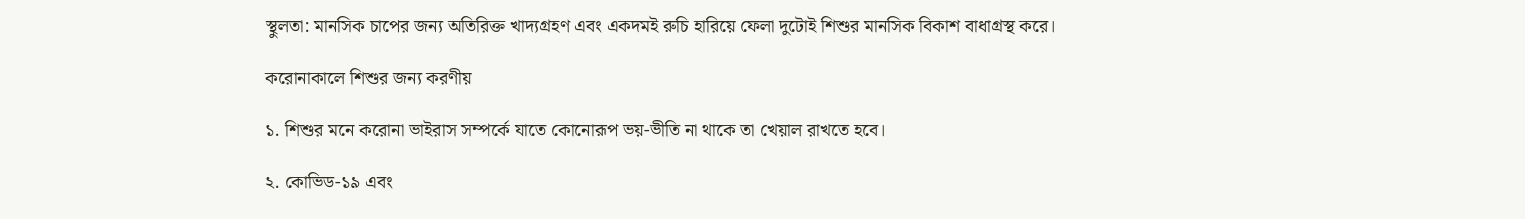স্থুলতা: মানসিক চাপের জন্য অতিরিক্ত খাদ্যগ্রহণ এবং একদমই রুচি হারিয়ে ফেলা দুটোই শিশুর মানসিক বিকাশ বাধাগ্রস্থ করে।

করোনাকালে শিশুর জন্য করণীয়

১. শিশুর মনে করোনা ভাইরাস সম্পর্কে যাতে কোনোরূপ ভয়-ভীতি না থাকে তা খেয়াল রাখতে হবে।

২. কোভিড-১৯ এবং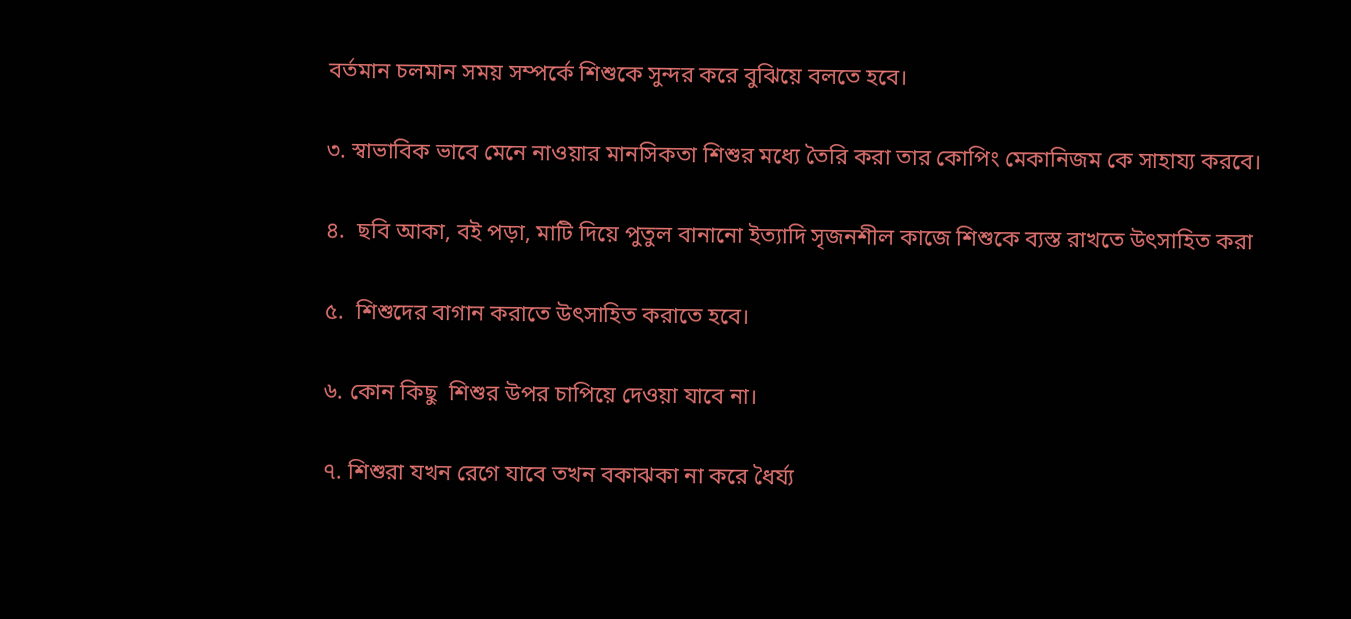বর্তমান চলমান সময় সম্পর্কে শিশুকে সুন্দর করে বুঝিয়ে বলতে হবে।

৩. স্বাভাবিক ভাবে মেনে নাওয়ার মানসিকতা শিশুর মধ্যে তৈরি করা তার কোপিং মেকানিজম কে সাহায্য করবে।

৪.  ছবি আকা, বই পড়া, মাটি দিয়ে পুতুল বানানো ইত্যাদি সৃজনশীল কাজে শিশুকে ব্যস্ত রাখতে উৎসাহিত করা

৫.  শিশুদের বাগান করাতে উৎসাহিত করাতে হবে।

৬. কোন কিছু  শিশুর উপর চাপিয়ে দেওয়া যাবে না।

৭. শিশুরা যখন রেগে যাবে তখন বকাঝকা না করে ধৈর্য্য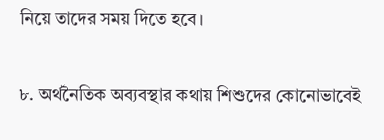নিয়ে তাদের সময় দিতে হবে।

৮. অর্থনৈতিক অব্যবস্থার কথায় শিশুদের কোনোভাবেই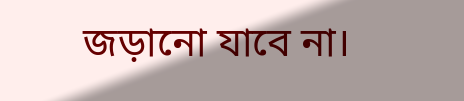জড়ানো যাবে না।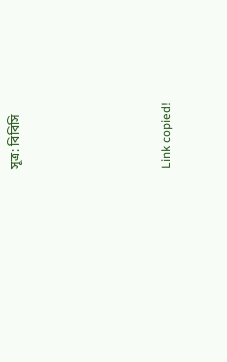সূত্র: বিবিসি





Link copied!